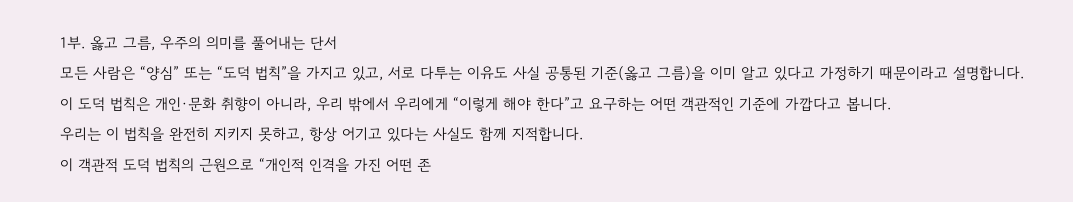1부. 옳고 그름, 우주의 의미를 풀어내는 단서
모든 사람은 “양심” 또는 “도덕 법칙”을 가지고 있고, 서로 다투는 이유도 사실 공통된 기준(옳고 그름)을 이미 알고 있다고 가정하기 때문이라고 설명합니다.
이 도덕 법칙은 개인·문화 취향이 아니라, 우리 밖에서 우리에게 “이렇게 해야 한다”고 요구하는 어떤 객관적인 기준에 가깝다고 봅니다.
우리는 이 법칙을 완전히 지키지 못하고, 항상 어기고 있다는 사실도 함께 지적합니다.
이 객관적 도덕 법칙의 근원으로 “개인적 인격을 가진 어떤 존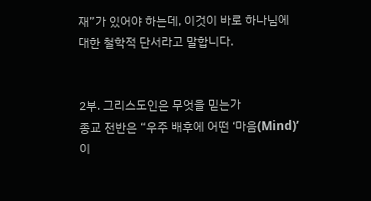재”가 있어야 하는데, 이것이 바로 하나님에 대한 철학적 단서라고 말합니다.


2부. 그리스도인은 무엇을 믿는가
종교 전반은 “우주 배후에 어떤 ‘마음(Mind)’이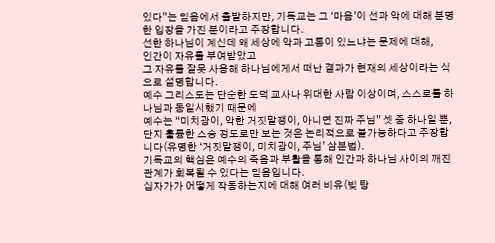있다”는 믿음에서 출발하지만, 기독교는 그 ‘마음’이 선과 악에 대해 분명한 입장을 가진 분이라고 주장합니다.
선한 하나님이 계신데 왜 세상에 악과 고통이 있느냐는 문제에 대해,
인간이 자유를 부여받았고
그 자유를 잘못 사용해 하나님에게서 떠난 결과가 현재의 세상이라는 식으로 설명합니다.
예수 그리스도는 단순한 도덕 교사나 위대한 사람 이상이며, 스스로를 하나님과 동일시했기 때문에
예수는 “미치광이, 악한 거짓말쟁이, 아니면 진짜 주님” 셋 중 하나일 뿐,
단지 훌륭한 스승 정도로만 보는 것은 논리적으로 불가능하다고 주장합니다(유명한 ‘거짓말쟁이, 미치광이, 주님’ 삼분법).
기독교의 핵심은 예수의 죽음과 부활을 통해 인간과 하나님 사이의 깨진 관계가 회복될 수 있다는 믿음입니다.
십자가가 어떻게 작동하는지에 대해 여러 비유(빚 탕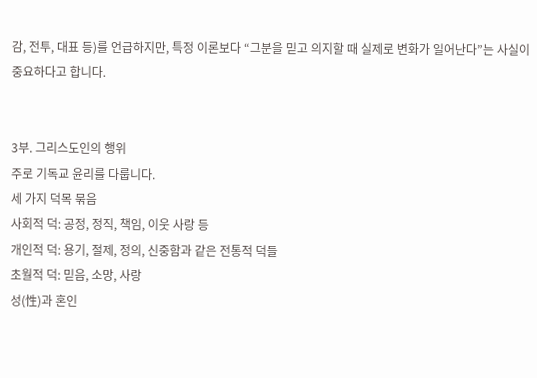감, 전투, 대표 등)를 언급하지만, 특정 이론보다 “그분을 믿고 의지할 때 실제로 변화가 일어난다”는 사실이 중요하다고 합니다.


3부. 그리스도인의 행위
주로 기독교 윤리를 다룹니다.
세 가지 덕목 묶음
사회적 덕: 공정, 정직, 책임, 이웃 사랑 등
개인적 덕: 용기, 절제, 정의, 신중함과 같은 전통적 덕들
초월적 덕: 믿음, 소망, 사랑
성(性)과 혼인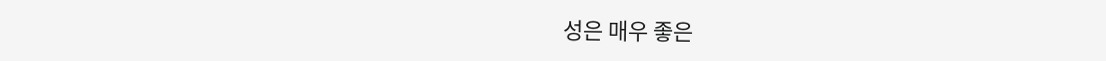성은 매우 좋은